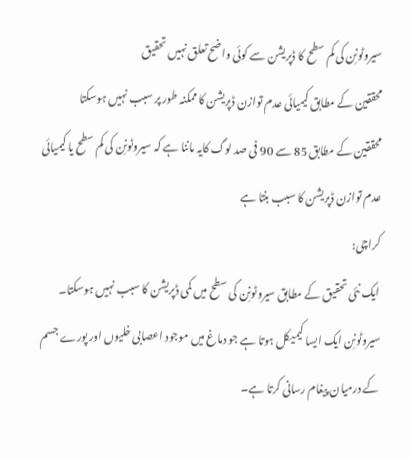سیروٹونِن کی کم سطح کا ڈپریشن سے کوئی واضح تعلق نہیں تحقیق
محققین کے مطابق کیمیائی عدم توازن ڈپریشن کا ممکنہ طور پر سبب نہیں ہوسکتا
محققین کے مطابق 85 سے 90 فی صد لوگ کایہ ماننا ہے کہ سیروٹونِن کی کم سطح یا کیمیائی عدم توازن ڈپریشن کا سبب بنتا ہے
کراچی:
ایک نئی تحقیق کے مطابق سیروٹونِن کی سطح میں کمی ڈپریشن کا سبب نہیں ہوسکتا۔ سیروٹونِن ایک ایسا کیمیکل ہوتا ہے جو دماغ میں موجود اعصابی خلیوں اور پورے جسم کے درمیان پیغام رسانی کرتا ہے۔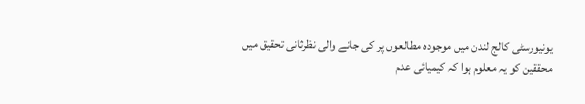یونیورسٹی کالج لندن میں موجودہ مطالعوں پر کی جانے والی نظرثانی تحقیق میں محققین کو یہ معلوم ہوا کہ کیمیائی عدم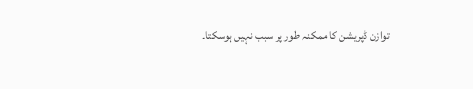توازن ڈپریشن کا ممکنہ طور پر سبب نہیں ہوسکتا۔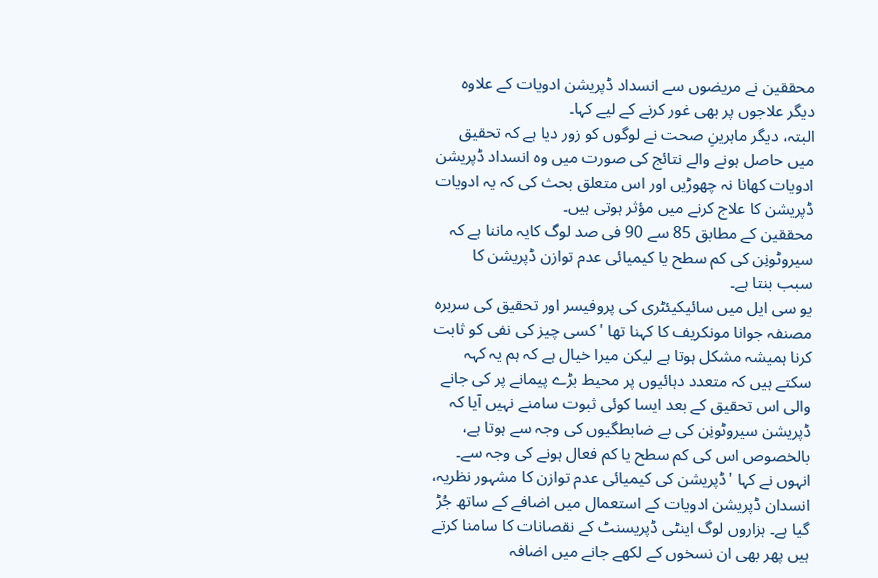محققین نے مریضوں سے انسداد ڈپریشن ادویات کے علاوہ دیگر علاجوں پر بھی غور کرنے کے لیے کہا۔
البتہ، دیگر ماہرینِ صحت نے لوگوں کو زور دیا ہے کہ تحقیق میں حاصل ہونے والے نتائج کی صورت میں وہ انسداد ڈپریشن ادویات کھانا نہ چھوڑیں اور اس متعلق بحث کی کہ یہ ادویات ڈپریشن کا علاج کرنے میں مؤثر ہوتی ہیں۔
محققین کے مطابق 85 سے 90 فی صد لوگ کایہ ماننا ہے کہ سیروٹونِن کی کم سطح یا کیمیائی عدم توازن ڈپریشن کا سبب بنتا ہے۔
یو سی ایل میں سائیکیئٹری کی پروفیسر اور تحقیق کی سربرہ مصنفہ جوانا مونکریف کا کہنا تھا 'کسی چیز کی نفی کو ثابت کرنا ہمیشہ مشکل ہوتا ہے لیکن میرا خیال ہے کہ ہم یہ کہہ سکتے ہیں کہ متعدد دہائیوں پر محیط بڑے پیمانے پر کی جانے والی اس تحقیق کے بعد ایسا کوئی ثبوت سامنے نہیں آیا کہ ڈپریشن سیروٹونِن کی بے ضابطگیوں کی وجہ سے ہوتا ہے، بالخصوص اس کی کم سطح یا کم فعال ہونے کی وجہ سے۔
انہوں نے کہا 'ڈپریشن کی کیمیائی عدم توازن کا مشہور نظریہ، انسدان ڈپریشن ادویات کے استعمال میں اضافے کے ساتھ جُڑ گیا ہے۔ ہزاروں لوگ اینٹی ڈپریسنٹ کے نقصانات کا سامنا کرتے ہیں پھر بھی ان نسخوں کے لکھے جانے میں اضافہ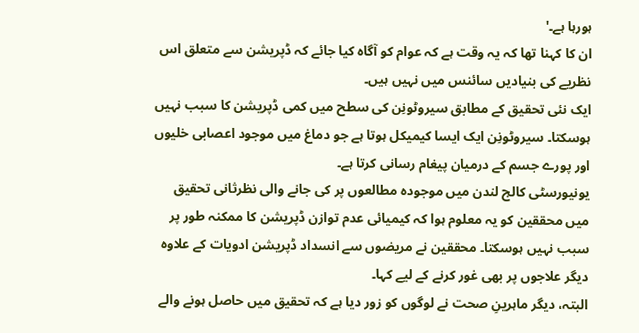ہورہا ہے۔'
ان کا کہنا تھا کہ یہ وقت ہے کہ عوام کو آگاہ کیا جائے کہ ڈپریشن سے متعلق اس نظریے کی بنیادیں سائنس میں نہیں ہیں۔
ایک نئی تحقیق کے مطابق سیروٹونِن کی سطح میں کمی ڈپریشن کا سبب نہیں ہوسکتا۔ سیروٹونِن ایک ایسا کیمیکل ہوتا ہے جو دماغ میں موجود اعصابی خلیوں اور پورے جسم کے درمیان پیغام رسانی کرتا ہے۔
یونیورسٹی کالج لندن میں موجودہ مطالعوں پر کی جانے والی نظرثانی تحقیق میں محققین کو یہ معلوم ہوا کہ کیمیائی عدم توازن ڈپریشن کا ممکنہ طور پر سبب نہیں ہوسکتا۔ محققین نے مریضوں سے انسداد ڈپریشن ادویات کے علاوہ دیگر علاجوں پر بھی غور کرنے کے لیے کہا۔
البتہ، دیگر ماہرینِ صحت نے لوگوں کو زور دیا ہے کہ تحقیق میں حاصل ہونے والے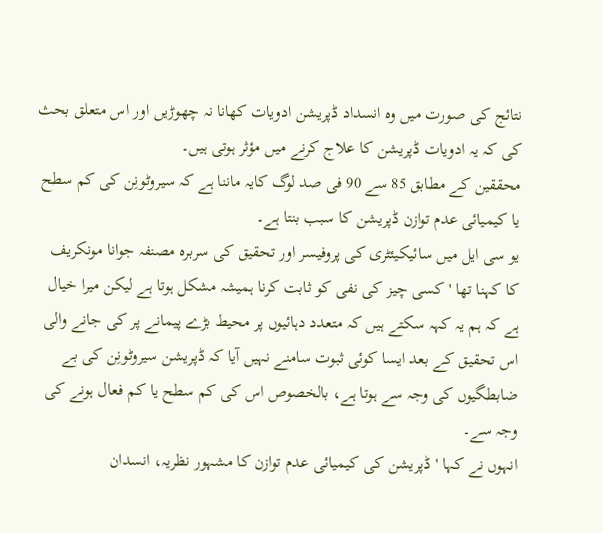نتائج کی صورت میں وہ انسداد ڈپریشن ادویات کھانا نہ چھوڑیں اور اس متعلق بحث کی کہ یہ ادویات ڈپریشن کا علاج کرنے میں مؤثر ہوتی ہیں۔
محققین کے مطابق 85 سے 90 فی صد لوگ کایہ ماننا ہے کہ سیروٹونِن کی کم سطح یا کیمیائی عدم توازن ڈپریشن کا سبب بنتا ہے۔
یو سی ایل میں سائیکیئٹری کی پروفیسر اور تحقیق کی سربرہ مصنفہ جوانا مونکریف کا کہنا تھا 'کسی چیز کی نفی کو ثابت کرنا ہمیشہ مشکل ہوتا ہے لیکن میرا خیال ہے کہ ہم یہ کہہ سکتے ہیں کہ متعدد دہائیوں پر محیط بڑے پیمانے پر کی جانے والی اس تحقیق کے بعد ایسا کوئی ثبوت سامنے نہیں آیا کہ ڈپریشن سیروٹونِن کی بے ضابطگیوں کی وجہ سے ہوتا ہے، بالخصوص اس کی کم سطح یا کم فعال ہونے کی وجہ سے۔
انہوں نے کہا 'ڈپریشن کی کیمیائی عدم توازن کا مشہور نظریہ، انسدان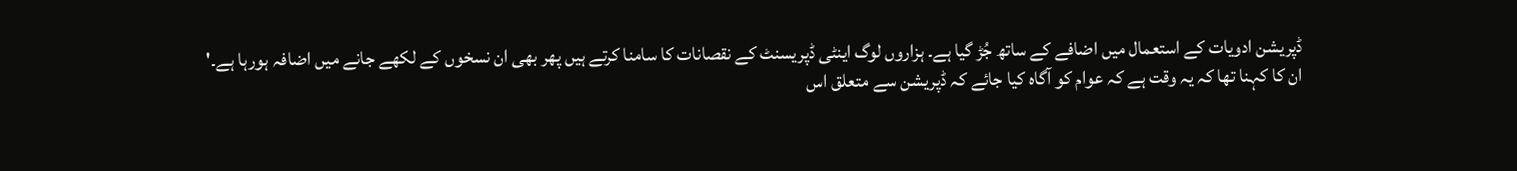ڈپریشن ادویات کے استعمال میں اضافے کے ساتھ جُڑ گیا ہے۔ ہزاروں لوگ اینٹی ڈپریسنٹ کے نقصانات کا سامنا کرتے ہیں پھر بھی ان نسخوں کے لکھے جانے میں اضافہ ہورہا ہے۔'
ان کا کہنا تھا کہ یہ وقت ہے کہ عوام کو آگاہ کیا جائے کہ ڈپریشن سے متعلق اس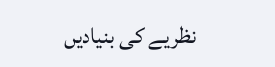نظریے کی بنیادیں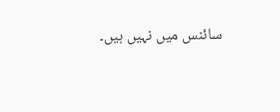سائنس میں نہیں ہیں۔